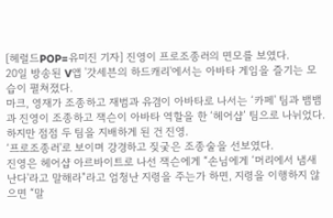[헤럴드POP=유미진 기자] 진영이 프로조종러의 면모를 보였다.
20일 방송된 V앱 '갓세븐의 하드캐리'에서는 아바타 게임을 즐기는 모습이 펼쳐졌다.
마크, 영재가 조종하고 재범과 유겸이 아바타로 나서는 ‘카페' 팀과 뱀뱀과 진영이 조종하고 잭슨이 아바타 역할을 한 ‘헤어샵’ 팀으로 나뉘었다. 하지만 점점 두 팀을 지배하게 된 건 진영.
‘프로조종러'로 보이며 강경하고 짖궂은 조종술을 선보였다.
진영은 헤어샵 아르바이트로 나선 잭슨에게 “손님에게 ‘머리에서 냄새 난다'라고 말해라"라고 엄청난 지령을 주는가 하면, 지령을 이행하지 않으면 “말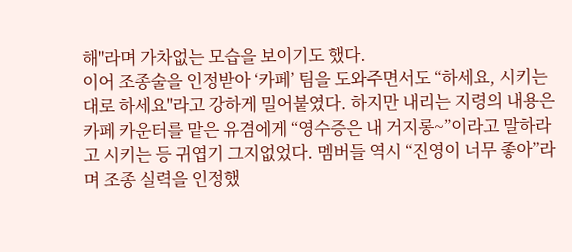해"라며 가차없는 모습을 보이기도 했다.
이어 조종술을 인정받아 ‘카페’ 팀을 도와주면서도 “하세요, 시키는대로 하세요"라고 강하게 밀어붙였다. 하지만 내리는 지령의 내용은 카페 카운터를 맡은 유겸에게 “영수증은 내 거지롱~”이라고 말하라고 시키는 등 귀엽기 그지없었다. 멤버들 역시 “진영이 너무 좋아”라며 조종 실력을 인정했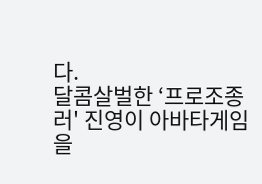다.
달콤살벌한 ‘프로조종러' 진영이 아바타게임을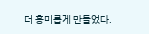더 흥미롭게 만들었다.